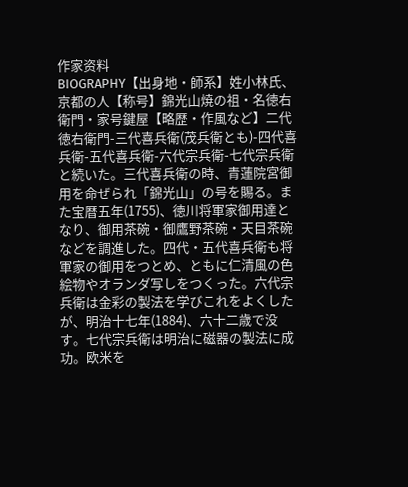作家资料
BIOGRAPHY【出身地・師系】姓小林氏、京都の人【称号】錦光山焼の祖・名徳右衛門・家号鍵屋【略歴・作風など】二代徳右衛門-三代喜兵衛(茂兵衛とも)-四代喜兵衛-五代喜兵衛-六代宗兵衛-七代宗兵衛と続いた。三代喜兵衛の時、青蓮院宮御用を命ぜられ「錦光山」の号を賜る。また宝暦五年(1755)、徳川将軍家御用達となり、御用茶碗・御鷹野茶碗・天目茶碗などを調進した。四代・五代喜兵衛も将軍家の御用をつとめ、ともに仁清風の色絵物やオランダ写しをつくった。六代宗兵衛は金彩の製法を学びこれをよくしたが、明治十七年(1884)、六十二歳で没す。七代宗兵衛は明治に磁器の製法に成功。欧米を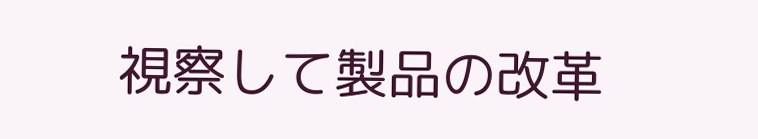視察して製品の改革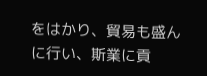をはかり、貿易も盛んに行い、斯業に貢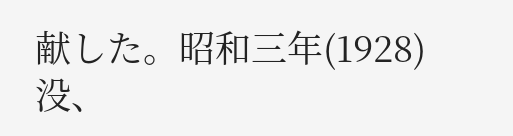献した。昭和三年(1928)没、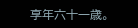享年六十一歳。